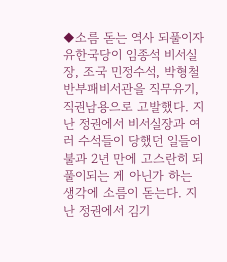◆소름 돋는 역사 되풀이자유한국당이 임종석 비서실장, 조국 민정수석, 박형철 반부패비서관을 직무유기, 직권남용으로 고발했다. 지난 정권에서 비서실장과 여러 수석들이 당했던 일들이 불과 2년 만에 고스란히 되풀이되는 게 아닌가 하는 생각에 소름이 돋는다. 지난 정권에서 김기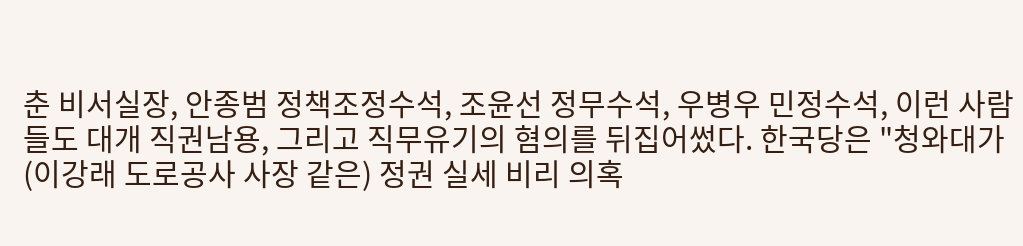춘 비서실장, 안종범 정책조정수석, 조윤선 정무수석, 우병우 민정수석, 이런 사람들도 대개 직권남용, 그리고 직무유기의 혐의를 뒤집어썼다. 한국당은 "청와대가 (이강래 도로공사 사장 같은) 정권 실세 비리 의혹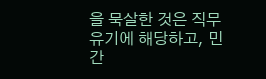을 묵살한 것은 직무유기에 해당하고, 민간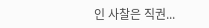인 사찰은 직권...